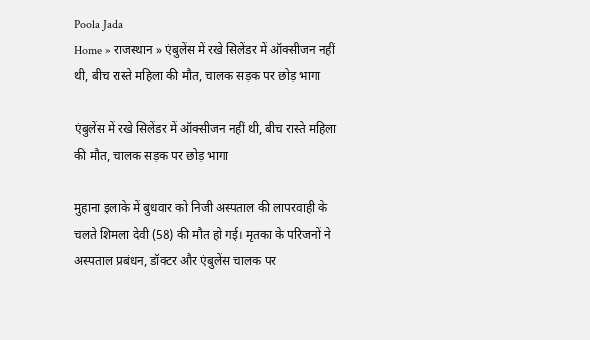Poola Jada
Home » राजस्थान » एंबुलेंस में रखे सिलेंडर में ऑक्सीजन नहीं थी, बीच रास्ते महिला की मौत, चालक सड़क पर छोड़ भागा

एंबुलेंस में रखे सिलेंडर में ऑक्सीजन नहीं थी, बीच रास्ते महिला की मौत, चालक सड़क पर छोड़ भागा

मुहाना इलाके में बुधवार को निजी अस्पताल की लापरवाही के चलते शिमला देवी (58) की मौत हो गई। मृतका के परिजनों ने अस्पताल प्रबंधन, डॉक्टर और एंबुलेंस चालक पर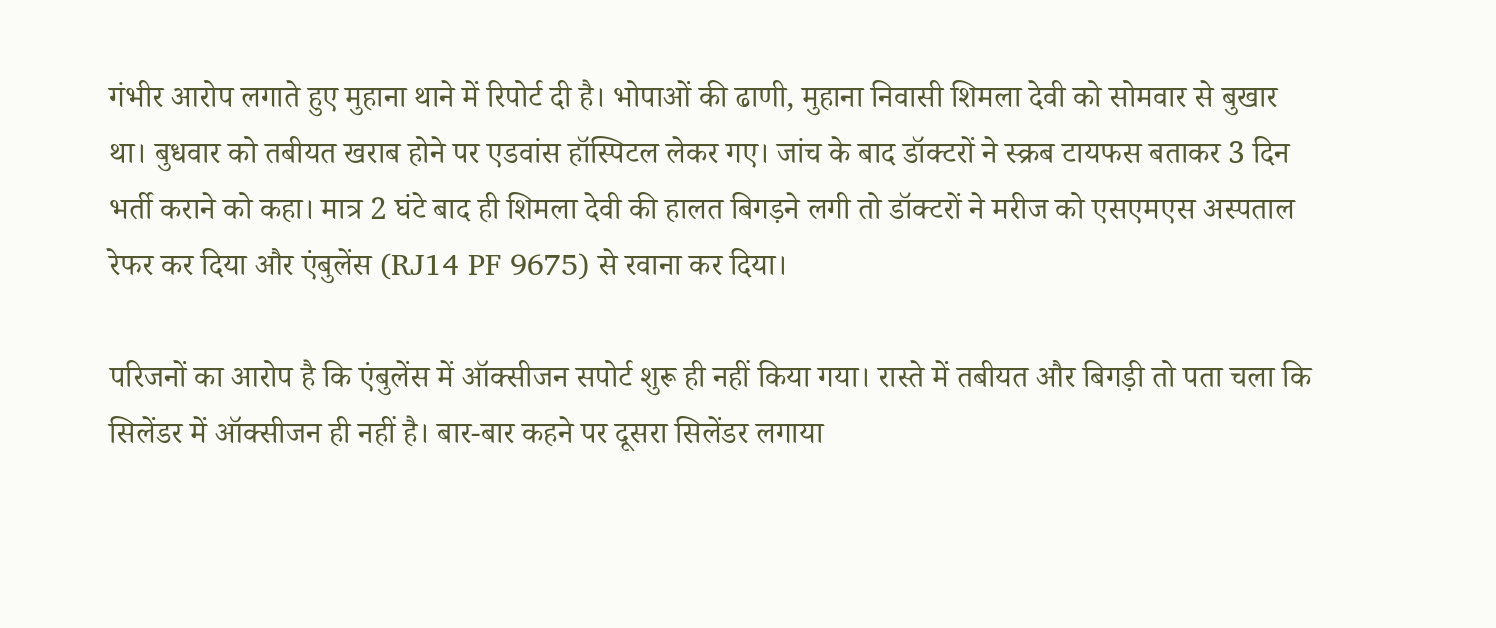गंभीर आरोप लगाते हुए मुहाना थाने में रिपोर्ट दी है। भोपाओं की ढाणी, मुहाना निवासी शिमला देवी को सोमवार से बुखार था। बुधवार को तबीयत खराब होने पर एडवांस हॉस्पिटल लेकर गए। जांच के बाद डॉक्टरों ने स्क्रब टायफस बताकर 3 दिन भर्ती कराने को कहा। मात्र 2 घंटे बाद ही शिमला देवी की हालत बिगड़ने लगी तो डॉक्टरों ने मरीज को एसएमएस अस्पताल रेफर कर दिया और एंबुलेंस (RJ14 PF 9675) से रवाना कर दिया।

परिजनों का आरोप है कि एंबुलेंस में ऑक्सीजन सपोर्ट शुरू ही नहीं किया गया। रास्ते में तबीयत और बिगड़ी तो पता चला कि सिलेंडर में ऑक्सीजन ही नहीं है। बार-बार कहने पर दूसरा सिलेंडर लगाया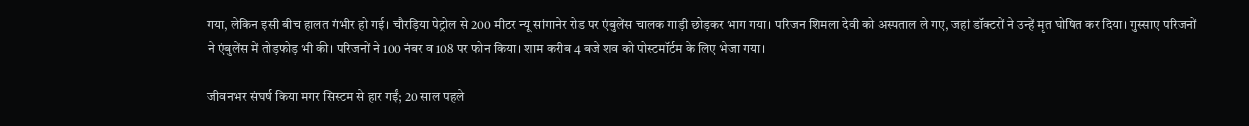गया, लेकिन इसी बीच हालत गंभीर हो गई। चौरड़िया पेट्रोल से 200 मीटर न्यू सांगानेर रोड पर एंबुलेंस चालक गाड़ी छोड़कर भाग गया। परिजन शिमला देवी को अस्पताल ले गए, जहां डॉक्टरों ने उन्हें मृत घोषित कर दिया। गुस्साए परिजनों ने एंबुलेंस में तोड़फोड़ भी की। परिजनों ने 100 नंबर व 108 पर फोन किया। शाम करीब 4 बजे शव को पोस्टमॉर्टम के लिए भेजा गया।

जीवनभर संघर्ष किया मगर सिस्टम से हार गईं; 20 साल पहले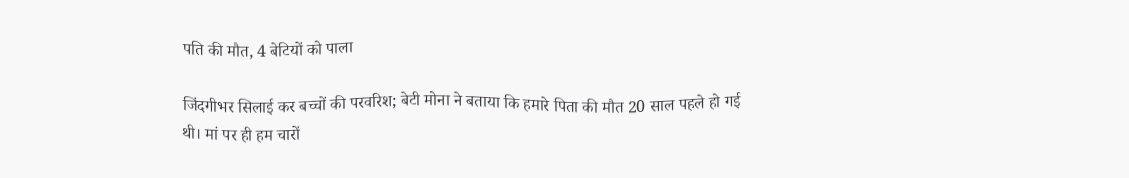पति की मौत, 4 बेटियों को पाला

जिंदगीभर सिलाई कर बच्चों की परवरिश; बेटी मोना ने बताया कि हमारे पिता की मौत 20 साल पहले हो गई थी। मां पर ही हम चारों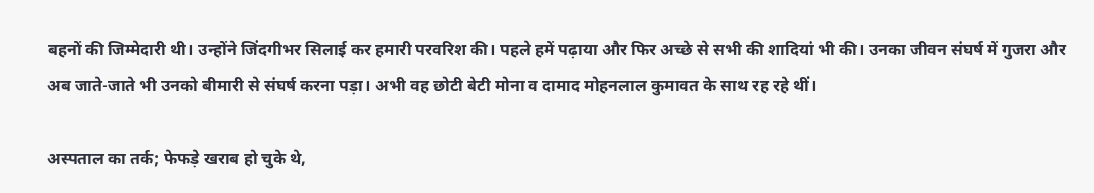बहनों की जिम्मेदारी थी। उन्होंने जिंदगीभर सिलाई कर हमारी परवरिश की। पहले हमें पढ़ाया और फिर अच्छे से सभी की शादियां भी की। उनका जीवन संघर्ष में गुजरा और अब जाते-जाते भी उनको बीमारी से संघर्ष करना पड़ा। अभी वह छोटी बेटी मोना व दामाद मोहनलाल कुमावत के साथ रह रहे थीं।

अस्पताल का तर्क; फेफड़े खराब हो चुके थे,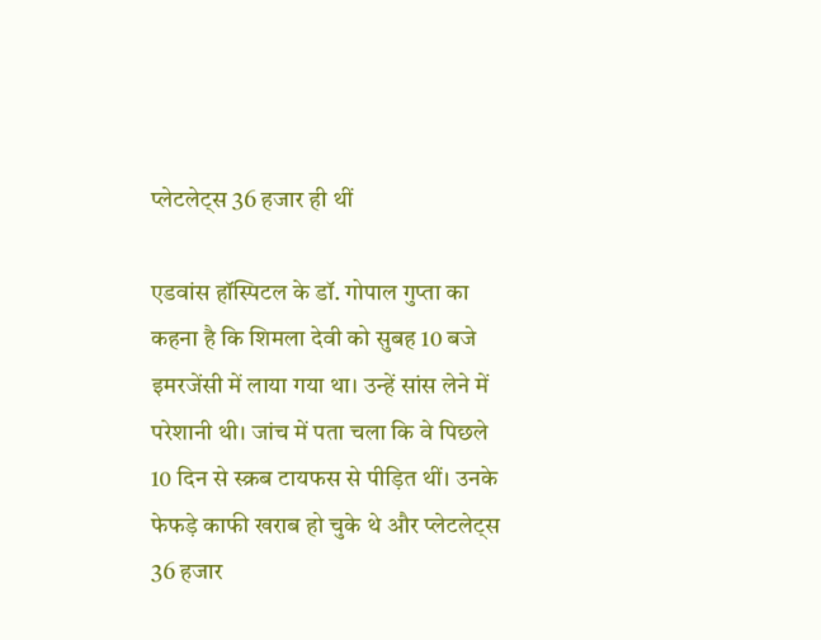प्लेटलेट्स 36 हजार ही थीं

एडवांस हॉस्पिटल के डॉ. गोपाल गुप्ता का कहना है कि शिमला देवी को सुबह 10 बजे इमरजेंसी में लाया गया था। उन्हें सांस लेने में परेशानी थी। जांच में पता चला कि वे पिछले 10 दिन से स्क्रब टायफस से पीड़ित थीं। उनके फेफड़े काफी खराब हो चुके थे और प्लेटलेट्स 36 हजार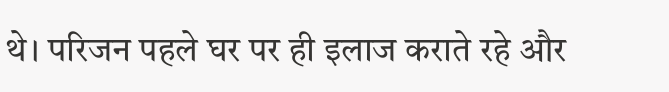थे। परिजन पहले घर पर ही इलाज कराते रहे और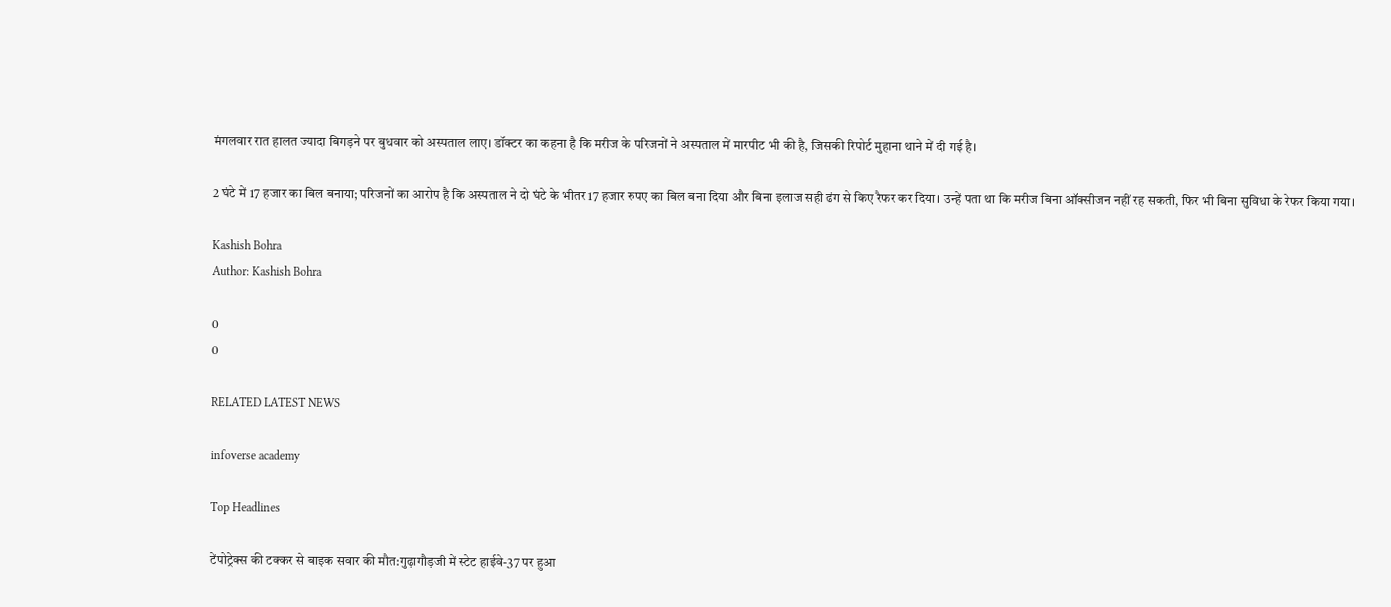मंगलवार रात हालत ज्यादा बिगड़ने पर बुधवार को अस्पताल लाए। डॉक्टर का कहना है कि मरीज के परिजनों ने अस्पताल में मारपीट भी की है, जिसकी रिपोर्ट मुहाना थाने में दी गई है।

2 घंटे में 17 हजार का बिल बनाया; परिजनों का आरोप है कि अस्पताल ने दो घंटे के भीतर 17 हजार रुपए का बिल बना दिया और बिना इलाज सही ढंग से किए रैफर कर दिया। उन्हें पता था कि मरीज बिना ऑक्सीजन नहीं रह सकती, फिर भी बिना सुविधा के रेफर किया गया।

Kashish Bohra
Author: Kashish Bohra

0
0

RELATED LATEST NEWS

infoverse academy

Top Headlines

टेंपोट्रेक्स की टक्कर से बाइक सवार की मौत:गुढ़ागौड़जी में स्टेट हाईवे-37 पर हुआ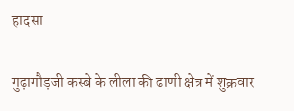हादसा

गुढ़ागौड़जी कस्बे के लीला की ढाणी क्षेत्र में शुक्रवार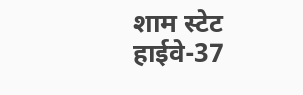शाम स्टेट हाईवे-37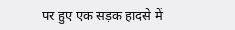पर हुए एक सड़क हादसे में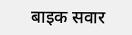बाइक सवार